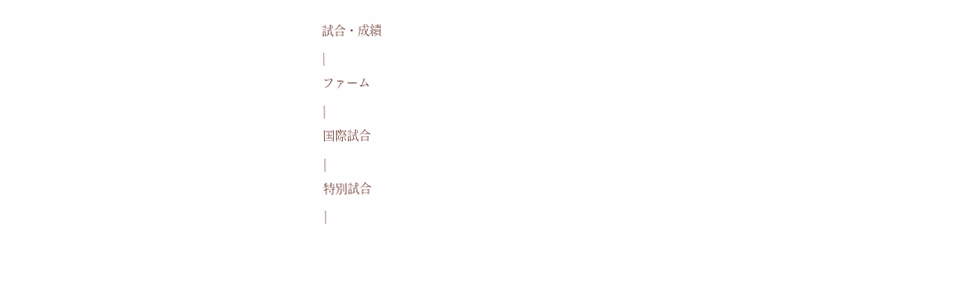試合・成績
|
ファーム
|
国際試合
|
特別試合
|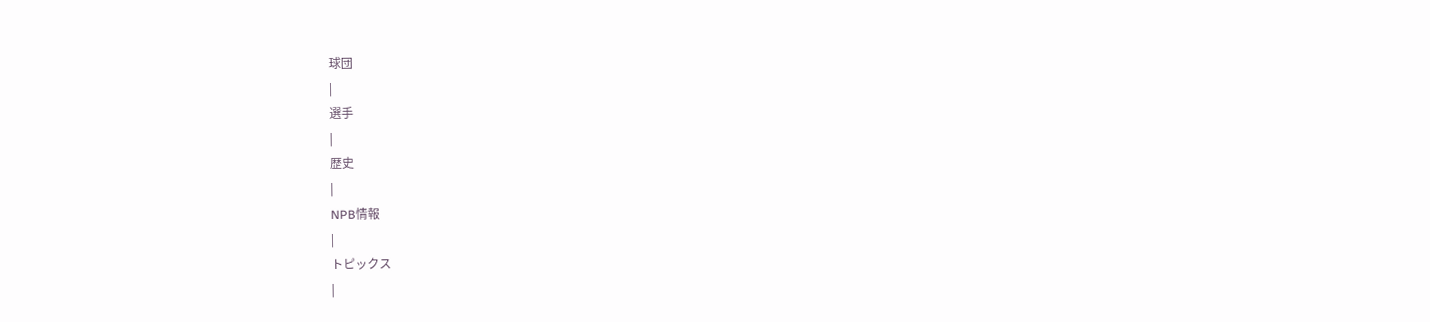球団
|
選手
|
歴史
|
NPB情報
|
トピックス
|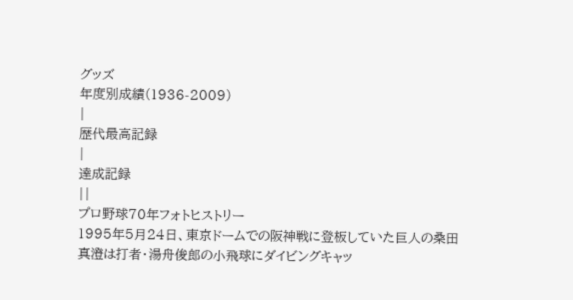グッズ
年度別成績(1936-2009)
|
歴代最高記録
|
達成記録
||
プロ野球70年フォトヒストリー
1995年5月24日、東京ドームでの阪神戦に登板していた巨人の桑田真澄は打者・湯舟俊郎の小飛球にダイビングキャッ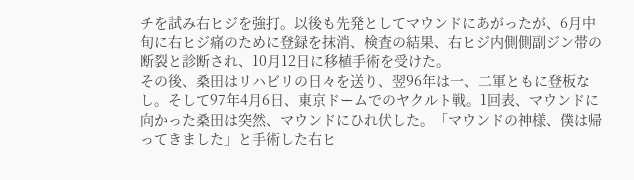チを試み右ヒジを強打。以後も先発としてマウンドにあがったが、6月中旬に右ヒジ痛のために登録を抹消、検査の結果、右ヒジ内側側副ジン帯の断裂と診断され、10月12日に移植手術を受けた。
その後、桑田はリハビリの日々を送り、翌96年は一、二軍ともに登板なし。そして97年4月6日、東京ドームでのヤクルト戦。1回表、マウンドに向かった桑田は突然、マウンドにひれ伏した。「マウンドの神様、僕は帰ってきました」と手術した右ヒ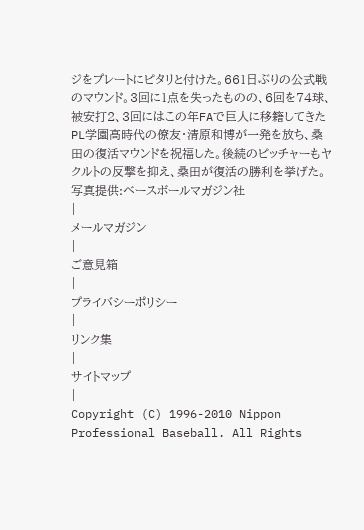ジをプレートにピタリと付けた。661日ぶりの公式戦のマウンド。3回に1点を失ったものの、6回を74球、被安打2、3回にはこの年FAで巨人に移籍してきたPL学園高時代の僚友・清原和博が一発を放ち、桑田の復活マウンドを祝福した。後続のピッチャーもヤクルトの反撃を抑え、桑田が復活の勝利を挙げた。
写真提供:ベースボールマガジン社
|
メールマガジン
|
ご意見箱
|
プライバシーポリシー
|
リンク集
|
サイトマップ
|
Copyright (C) 1996-2010 Nippon Professional Baseball. All Rights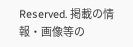Reserved. 掲載の情報・画像等の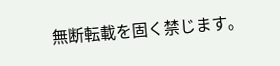無断転載を固く禁じます。